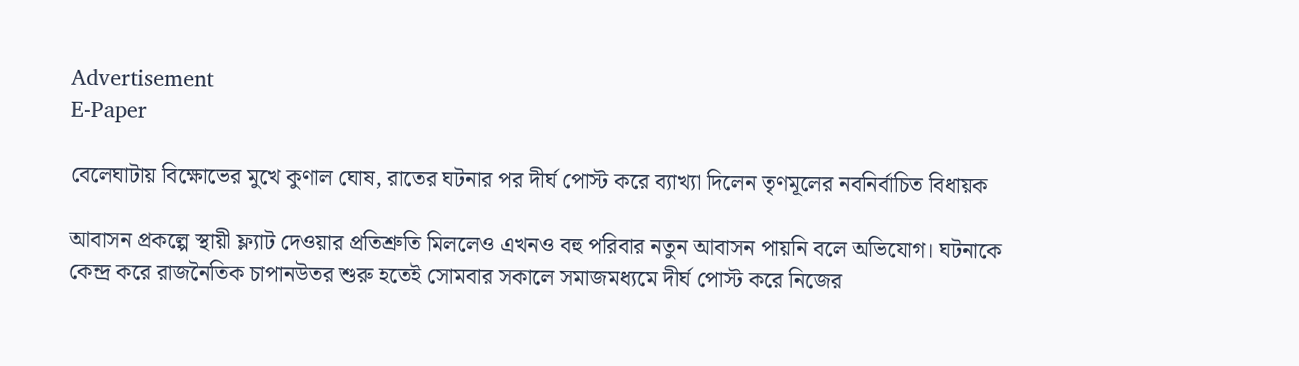Advertisement
E-Paper

বেলেঘাটায় বিক্ষোভের মুখে কুণাল ঘোষ, রাতের ঘটনার পর দীর্ঘ পোস্ট করে ব্যাখ্যা দিলেন তৃণমূলের নবনির্বাচিত বিধায়ক

আবাসন প্রকল্পে স্থায়ী ফ্ল্যাট দেওয়ার প্রতিশ্রুতি মিললেও এখনও বহু পরিবার নতুন আবাসন পায়নি বলে অভিযোগ। ঘটনাকে কেন্দ্র করে রাজনৈতিক চাপানউতর শুরু হতেই সোমবার সকালে সমাজমধ্যমে দীর্ঘ পোস্ট করে নিজের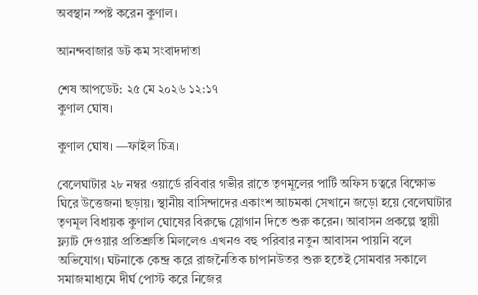অবস্থান স্পষ্ট করেন কুণাল।

আনন্দবাজার ডট কম সংবাদদাতা

শেষ আপডেট: ২৫ মে ২০২৬ ১২:১৭
কুণাল ঘোষ।

কুণাল ঘোষ। —ফাইল চিত্র।

বেলেঘাটার ২৮ নম্বর ওয়ার্ডে রবিবার গভীর রাতে তৃণমূলের পার্টি অফিস চত্বরে বিক্ষোভ ঘিরে উত্তেজনা ছড়ায়। স্থানীয় বাসিন্দাদের একাংশ আচমকা সেখানে জড়ো হয়ে বেলেঘাটার তৃণমূল বিধায়ক কুণাল ঘোষের বিরুদ্ধে স্লোগান দিতে শুরু করেন। আবাসন প্রকল্পে স্থায়ী ফ্ল্যাট দেওয়ার প্রতিশ্রুতি মিললেও এখনও বহু পরিবার নতুন আবাসন পায়নি বলে অভিযোগ। ঘটনাকে কেন্দ্র করে রাজনৈতিক চাপানউতর শুরু হতেই সোমবার সকালে সমাজমাধ্যমে দীর্ঘ পোস্ট করে নিজের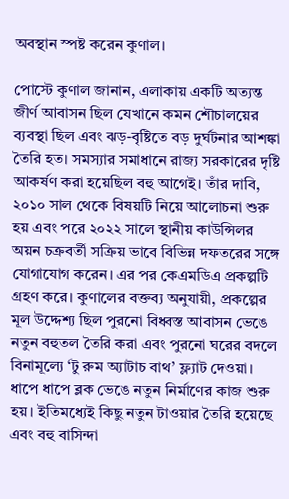অবস্থান স্পষ্ট করেন কুণাল।

পোস্টে কুণাল জানান, এলাকায় একটি অত্যন্ত জীর্ণ আবাসন ছিল যেখানে কমন শৌচালয়ের ব্যবস্থা ছিল এবং ঝড়-বৃষ্টিতে বড় দুর্ঘটনার আশঙ্কা তৈরি হত। সমস্যার সমাধানে রাজ্য সরকারের দৃষ্টি আকর্ষণ করা হয়েছিল বহু আগেই। তাঁর দাবি, ২০১০ সাল থেকে বিষয়টি নিয়ে আলোচনা শুরু হয় এবং পরে ২০২২ সালে স্থানীয় কাউন্সিলর অয়ন চক্রবর্তী সক্রিয় ভাবে বিভিন্ন দফতরের সঙ্গে যোগাযোগ করেন। এর পর কেএমডিএ প্রকল্পটি গ্রহণ করে। কুণালের বক্তব্য অনুযায়ী, প্রকল্পের মূল উদ্দেশ্য ছিল পুরনো বিধ্বস্ত আবাসন ভেঙে নতুন বহুতল তৈরি করা এবং পুরনো ঘরের বদলে বিনামূল্যে ‘টু রুম অ্যাটাচ বাথ’ ফ্ল্যাট দেওয়া। ধাপে ধাপে ব্লক ভেঙে নতুন নির্মাণের কাজ শুরু হয়। ইতিমধ্যেই কিছু নতুন টাওয়ার তৈরি হয়েছে এবং বহু বাসিন্দা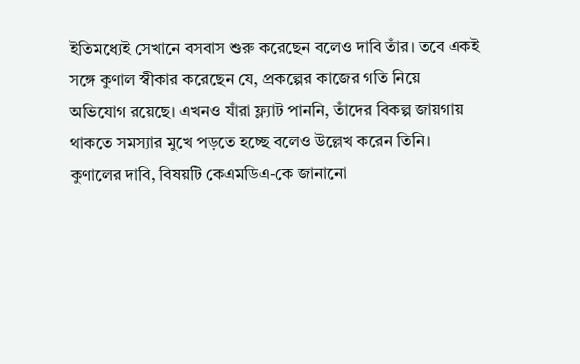ইতিমধ্যেই সেখানে বসবাস শুরু করেছেন বলেও দাবি তাঁর। তবে একই সঙ্গে কুণাল স্বীকার করেছেন যে, প্রকল্পের কাজের গতি নিয়ে অভিযোগ রয়েছে। এখনও যাঁরা ফ্ল্যাট পাননি, তাঁদের বিকল্প জায়গায় থাকতে সমস্যার মুখে পড়তে হচ্ছে বলেও উল্লেখ করেন তিনি। কুণালের দাবি, বিষয়টি কেএমডিএ-কে জানানো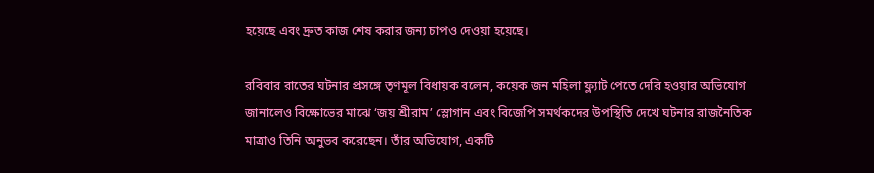হয়েছে এবং দ্রুত কাজ শেষ করার জন্য চাপও দেওয়া হয়েছে।

রবিবার রাতের ঘটনার প্রসঙ্গে তৃণমূল বিধায়ক বলেন, কয়েক জন মহিলা ফ্ল্যাট পেতে দেরি হওয়ার অভিযোগ জানালেও বিক্ষোভের মাঝে ‘জয় শ্রীরাম’ স্লোগান এবং বিজেপি সমর্থকদের উপস্থিতি দেখে ঘটনার রাজনৈতিক মাত্রাও তিনি অনুভব করেছেন। তাঁর অভিযোগ, একটি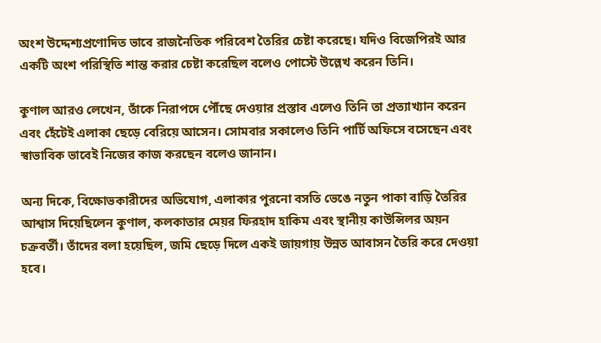অংশ উদ্দেশ্যপ্রণোদিত ভাবে রাজনৈতিক পরিবেশ তৈরির চেষ্টা করেছে। যদিও বিজেপিরই আর একটি অংশ পরিস্থিতি শান্ত করার চেষ্টা করেছিল বলেও পোস্টে উল্লেখ করেন তিনি।

কুণাল আরও লেখেন, তাঁকে নিরাপদে পৌঁছে দেওয়ার প্রস্তাব এলেও তিনি তা প্রত্যাখ্যান করেন এবং হেঁটেই এলাকা ছেড়ে বেরিয়ে আসেন। সোমবার সকালেও তিনি পার্টি অফিসে বসেছেন এবং স্বাভাবিক ভাবেই নিজের কাজ করছেন বলেও জানান।

অন্য দিকে, বিক্ষোভকারীদের অভিযোগ, এলাকার পুরনো বসতি ভেঙে নতুন পাকা বাড়ি তৈরির আশ্বাস দিয়েছিলেন কুণাল, কলকাতার মেয়র ফিরহাদ হাকিম এবং স্থানীয় কাউন্সিলর অয়ন চক্রবর্তী। তাঁদের বলা হয়েছিল, জমি ছেড়ে দিলে একই জায়গায় উন্নত আবাসন তৈরি করে দেওয়া হবে।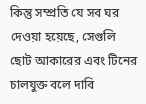কিন্তু সম্প্রতি যে সব ঘর দেওয়া হয়েছে, সেগুলি ছোট আকারের এবং টিনের চালযুক্ত বলে দাবি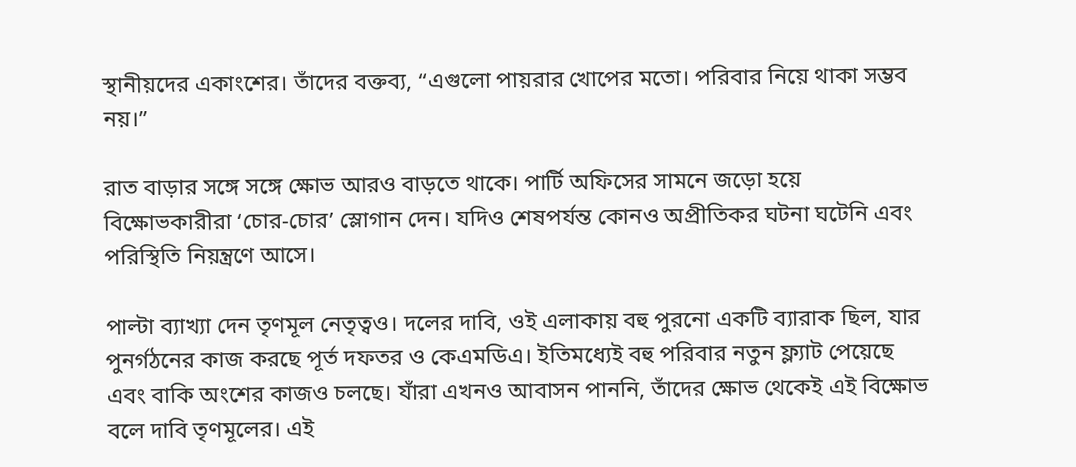স্থানীয়দের একাংশের। তাঁদের বক্তব্য, “এগুলো পায়রার খোপের মতো। পরিবার নিয়ে থাকা সম্ভব নয়।”

রাত বাড়ার সঙ্গে সঙ্গে ক্ষোভ আরও বাড়তে থাকে। পার্টি অফিসের সামনে জড়ো হয়ে বিক্ষোভকারীরা ‘চোর-চোর’ স্লোগান দেন। যদিও শেষপর্যন্ত কোনও অপ্রীতিকর ঘটনা ঘটেনি এবং পরিস্থিতি নিয়ন্ত্রণে আসে।

পাল্টা ব্যাখ্যা দেন তৃণমূল নেতৃত্বও। দলের দাবি, ওই এলাকায় বহু পুরনো একটি ব্যারাক ছিল, যার পুনর্গঠনের কাজ করছে পূর্ত দফতর ও কেএমডিএ। ইতিমধ্যেই বহু পরিবার নতুন ফ্ল্যাট পেয়েছে এবং বাকি অংশের কাজও চলছে। যাঁরা এখনও আবাসন পাননি, তাঁদের ক্ষোভ থেকেই এই বিক্ষোভ বলে দাবি তৃণমূলের। এই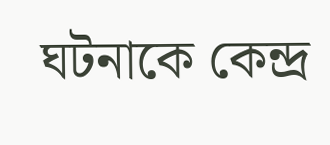ঘটনাকে কেন্দ্র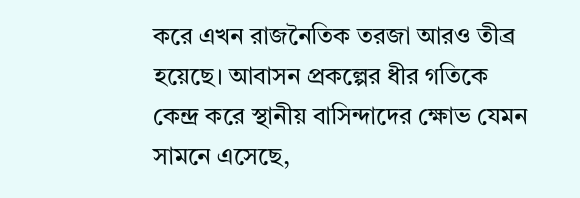করে এখন রাজনৈতিক তরজা আরও তীব্র হয়েছে। আবাসন প্রকল্পের ধীর গতিকে কেন্দ্র করে স্থানীয় বাসিন্দাদের ক্ষোভ যেমন সামনে এসেছে,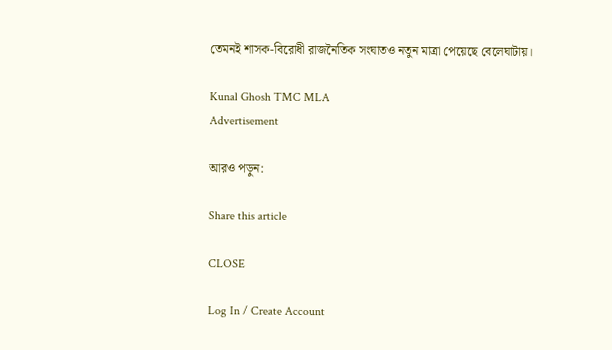তেমনই শাসক-বিরোধী রাজনৈতিক সংঘাতও নতুন মাত্রা পেয়েছে বেলেঘাটায়।

Kunal Ghosh TMC MLA
Advertisement

আরও পড়ুন:

Share this article

CLOSE

Log In / Create Account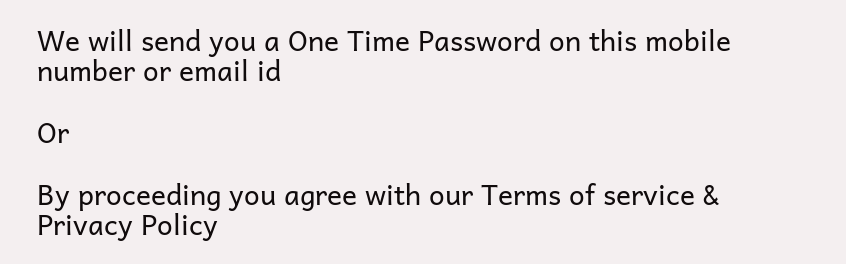We will send you a One Time Password on this mobile number or email id

Or

By proceeding you agree with our Terms of service & Privacy Policy